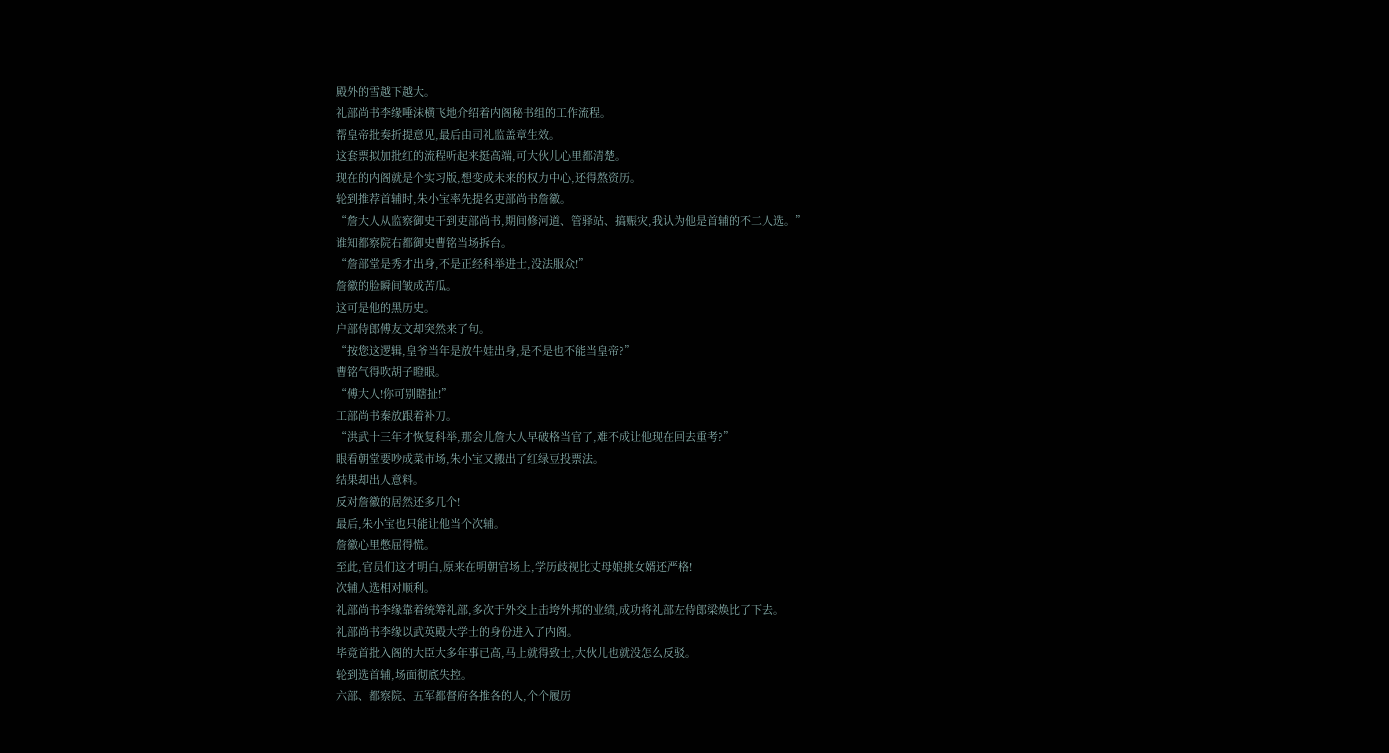殿外的雪越下越大。
礼部尚书李缘唾沫横飞地介绍着内阁秘书组的工作流程。
帮皇帝批奏折提意见,最后由司礼监盖章生效。
这套票拟加批红的流程听起来挺高端,可大伙儿心里都清楚。
现在的内阁就是个实习版,想变成未来的权力中心,还得熬资历。
轮到推荐首辅时,朱小宝率先提名吏部尚书詹徽。
“詹大人从监察御史干到吏部尚书,期间修河道、管驿站、搞赈灾,我认为他是首辅的不二人选。”
谁知都察院右都御史曹铭当场拆台。
“詹部堂是秀才出身,不是正经科举进士,没法服众!”
詹徽的脸瞬间皱成苦瓜。
这可是他的黑历史。
户部侍郎傅友文却突然来了句。
“按您这逻辑,皇爷当年是放牛娃出身,是不是也不能当皇帝?”
曹铭气得吹胡子瞪眼。
“傅大人!你可别瞎扯!”
工部尚书秦放跟着补刀。
“洪武十三年才恢复科举,那会儿詹大人早破格当官了,难不成让他现在回去重考?”
眼看朝堂要吵成菜市场,朱小宝又搬出了红绿豆投票法。
结果却出人意料。
反对詹徽的居然还多几个!
最后,朱小宝也只能让他当个次辅。
詹徽心里憋屈得慌。
至此,官员们这才明白,原来在明朝官场上,学历歧视比丈母娘挑女婿还严格!
次辅人选相对顺利。
礼部尚书李缘靠着统筹礼部,多次于外交上击垮外邦的业绩,成功将礼部左侍郎梁焕比了下去。
礼部尚书李缘以武英殿大学士的身份进入了内阁。
毕竟首批入阁的大臣大多年事已高,马上就得致士,大伙儿也就没怎么反驳。
轮到选首辅,场面彻底失控。
六部、都察院、五军都督府各推各的人,个个履历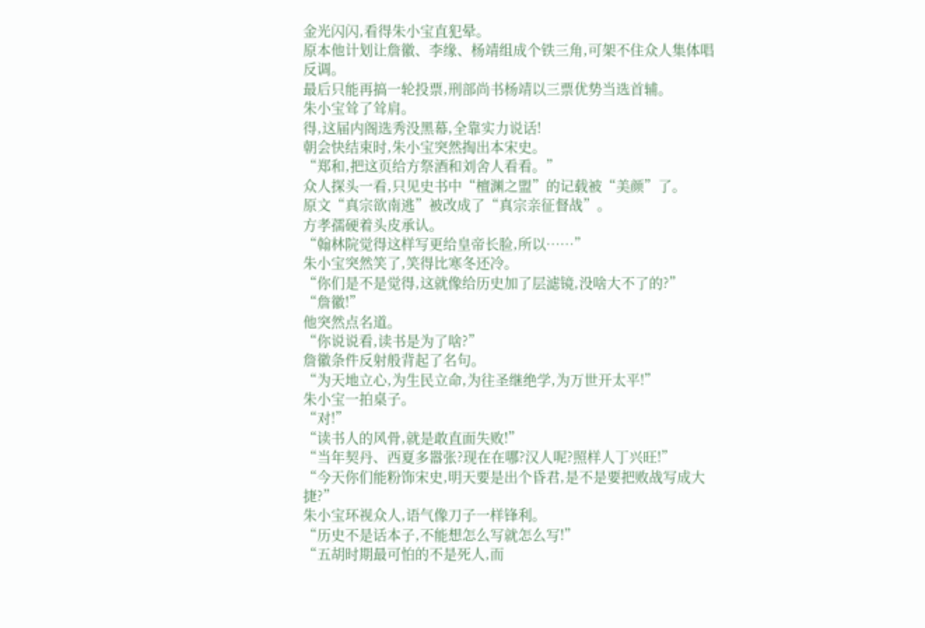金光闪闪,看得朱小宝直犯晕。
原本他计划让詹徽、李缘、杨靖组成个铁三角,可架不住众人集体唱反调。
最后只能再搞一轮投票,刑部尚书杨靖以三票优势当选首辅。
朱小宝耸了耸肩。
得,这届内阁选秀没黑幕,全靠实力说话!
朝会快结束时,朱小宝突然掏出本宋史。
“郑和,把这页给方祭酒和刘舍人看看。”
众人探头一看,只见史书中“檀渊之盟”的记载被“美颜”了。
原文“真宗欲南逃”被改成了“真宗亲征督战”。
方孝孺硬着头皮承认。
“翰林院觉得这样写更给皇帝长脸,所以……”
朱小宝突然笑了,笑得比寒冬还冷。
“你们是不是觉得,这就像给历史加了层滤镜,没啥大不了的?”
“詹徽!”
他突然点名道。
“你说说看,读书是为了啥?”
詹徽条件反射般背起了名句。
“为天地立心,为生民立命,为往圣继绝学,为万世开太平!”
朱小宝一拍桌子。
“对!”
“读书人的风骨,就是敢直面失败!”
“当年契丹、西夏多嚣张?现在在哪?汉人呢?照样人丁兴旺!”
“今天你们能粉饰宋史,明天要是出个昏君,是不是要把败战写成大捷?”
朱小宝环视众人,语气像刀子一样锋利。
“历史不是话本子,不能想怎么写就怎么写!”
“五胡时期最可怕的不是死人,而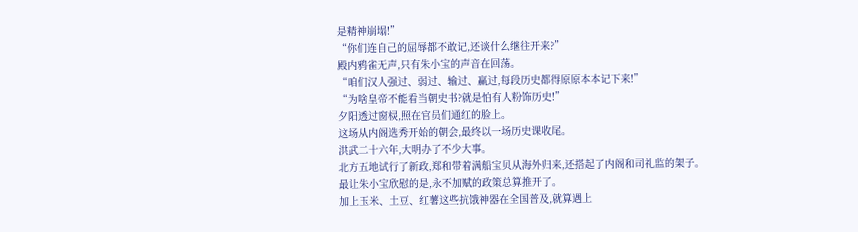是精神崩塌!”
“你们连自己的屈辱都不敢记,还谈什么继往开来?”
殿内鸦雀无声,只有朱小宝的声音在回荡。
“咱们汉人强过、弱过、输过、赢过,每段历史都得原原本本记下来!”
“为啥皇帝不能看当朝史书?就是怕有人粉饰历史!”
夕阳透过窗棂,照在官员们通红的脸上。
这场从内阁选秀开始的朝会,最终以一场历史课收尾。
洪武二十六年,大明办了不少大事。
北方五地试行了新政,郑和带着满船宝贝从海外归来,还搭起了内阁和司礼监的架子。
最让朱小宝欣慰的是,永不加赋的政策总算推开了。
加上玉米、土豆、红薯这些抗饿神器在全国普及,就算遇上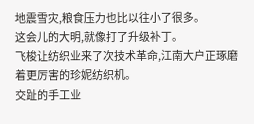地震雪灾,粮食压力也比以往小了很多。
这会儿的大明,就像打了升级补丁。
飞梭让纺织业来了次技术革命,江南大户正琢磨着更厉害的珍妮纺织机。
交趾的手工业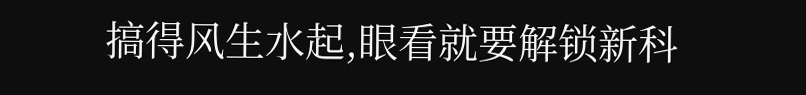搞得风生水起,眼看就要解锁新科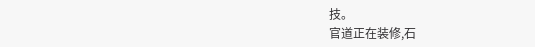技。
官道正在装修,石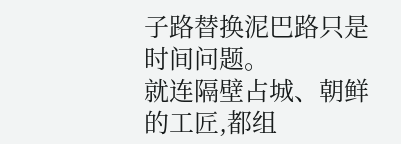子路替换泥巴路只是时间问题。
就连隔壁占城、朝鲜的工匠,都组